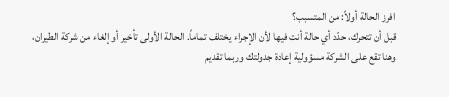افرز الحالة أولاً: من المتسبب؟
قبل أن تتحرك، حدّد أي حالة أنت فيها لأن الإجراء يختلف تماماً. الحالة الأولى تأخير أو إلغاء من شركة الطيران، وهنا تقع على الشركة مسؤولية إعادة جدولتك وربما تقديم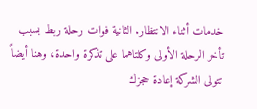خدمات أثناء الانتظار. الثانية فوات رحلة ربط بسبب تأخر الرحلة الأولى وكلتاهما على تذكرة واحدة، وهنا أيضاً تتولى الشركة إعادة حجزك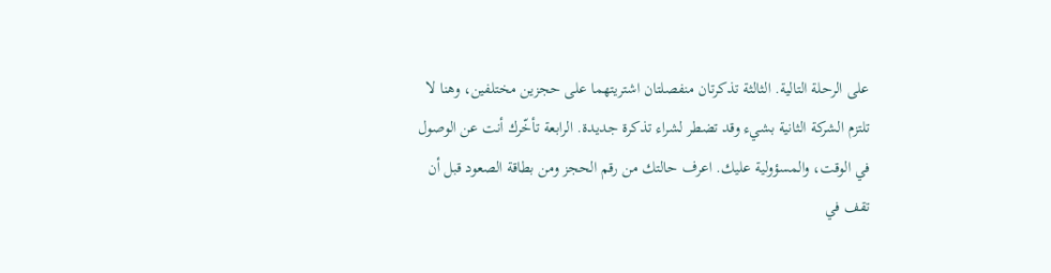على الرحلة التالية. الثالثة تذكرتان منفصلتان اشتريتهما على حجزين مختلفين، وهنا لا تلتزم الشركة الثانية بشيء وقد تضطر لشراء تذكرة جديدة. الرابعة تأخّرك أنت عن الوصول في الوقت، والمسؤولية عليك. اعرف حالتك من رقم الحجز ومن بطاقة الصعود قبل أن تقف في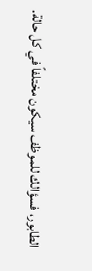الطابور، فسؤالك للموظف سيكون مختلفاً في كل حالة.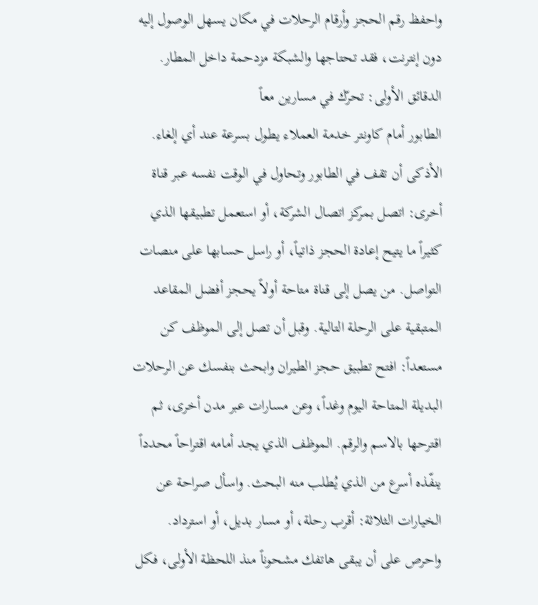واحفظ رقم الحجز وأرقام الرحلات في مكان يسهل الوصول إليه دون إنترنت، فقد تحتاجها والشبكة مزدحمة داخل المطار.
الدقائق الأولى: تحرّك في مسارين معاً
الطابور أمام كاونتر خدمة العملاء يطول بسرعة عند أي إلغاء. الأذكى أن تقف في الطابور وتحاول في الوقت نفسه عبر قناة أخرى: اتصل بمركز اتصال الشركة، أو استعمل تطبيقها الذي كثيراً ما يتيح إعادة الحجز ذاتياً، أو راسل حسابها على منصات التواصل. من يصل إلى قناة متاحة أولاً يحجز أفضل المقاعد المتبقية على الرحلة التالية. وقبل أن تصل إلى الموظف كن مستعداً: افتح تطبيق حجز الطيران وابحث بنفسك عن الرحلات البديلة المتاحة اليوم وغداً، وعن مسارات عبر مدن أخرى، ثم اقترحها بالاسم والرقم. الموظف الذي يجد أمامه اقتراحاً محدداً ينفّذه أسرع من الذي يُطلب منه البحث. واسأل صراحة عن الخيارات الثلاثة: أقرب رحلة، أو مسار بديل، أو استرداد. واحرص على أن يبقى هاتفك مشحوناً منذ اللحظة الأولى، فكل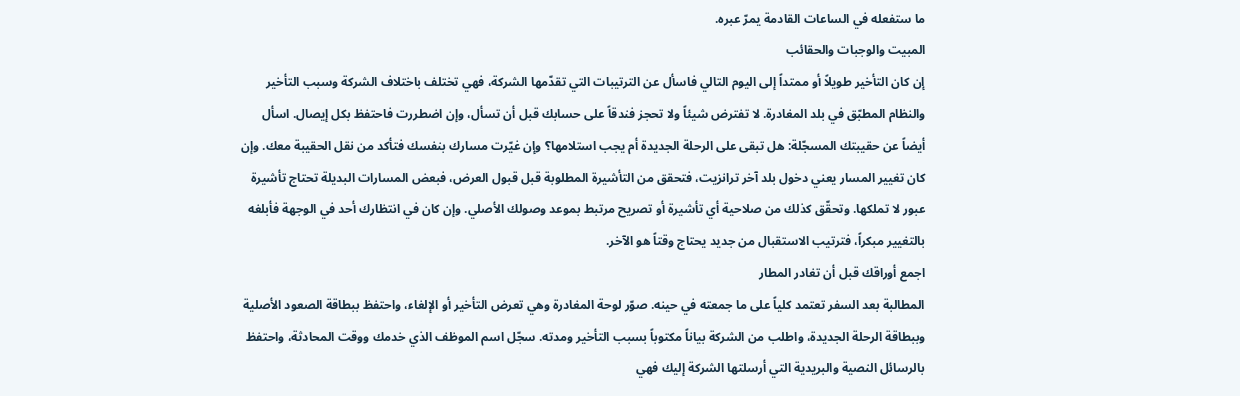ما ستفعله في الساعات القادمة يمرّ عبره.
المبيت والوجبات والحقائب
إن كان التأخير طويلاً أو ممتداً إلى اليوم التالي فاسأل عن الترتيبات التي تقدّمها الشركة، فهي تختلف باختلاف الشركة وسبب التأخير والنظام المطبّق في بلد المغادرة. لا تفترض شيئاً ولا تحجز فندقاً على حسابك قبل أن تسأل، وإن اضطررت فاحتفظ بكل إيصال. اسأل أيضاً عن حقيبتك المسجّلة: هل تبقى على الرحلة الجديدة أم يجب استلامها؟ وإن غيّرت مسارك بنفسك فتأكد من نقل الحقيبة معك. وإن كان تغيير المسار يعني دخول بلد آخر ترانزيت، فتحقق من التأشيرة المطلوبة قبل قبول العرض، فبعض المسارات البديلة تحتاج تأشيرة عبور لا تملكها. وتحقّق كذلك من صلاحية أي تأشيرة أو تصريح مرتبط بموعد وصولك الأصلي. وإن كان في انتظارك أحد في الوجهة فأبلغه بالتغيير مبكراً، فترتيب الاستقبال من جديد يحتاج وقتاً هو الآخر.
اجمع أوراقك قبل أن تغادر المطار
المطالبة بعد السفر تعتمد كلياً على ما جمعته في حينه. صوّر لوحة المغادرة وهي تعرض التأخير أو الإلغاء، واحتفظ ببطاقة الصعود الأصلية وببطاقة الرحلة الجديدة، واطلب من الشركة بياناً مكتوباً بسبب التأخير ومدته. سجّل اسم الموظف الذي خدمك ووقت المحادثة، واحتفظ بالرسائل النصية والبريدية التي أرسلتها الشركة إليك فهي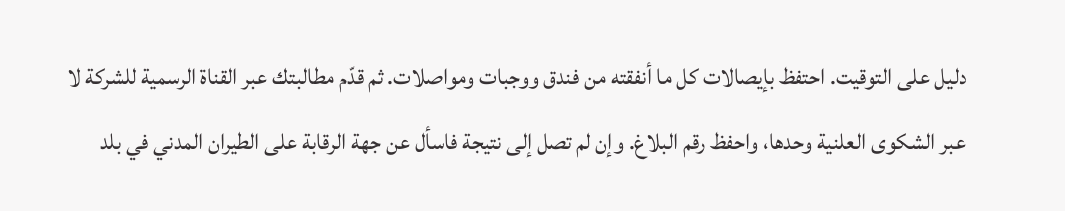دليل على التوقيت. احتفظ بإيصالات كل ما أنفقته من فندق ووجبات ومواصلات. ثم قدّم مطالبتك عبر القناة الرسمية للشركة لا عبر الشكوى العلنية وحدها، واحفظ رقم البلاغ. وإن لم تصل إلى نتيجة فاسأل عن جهة الرقابة على الطيران المدني في بلد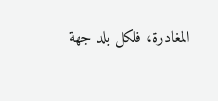المغادرة، فلكل بلد جهة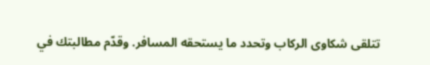تتلقى شكاوى الركاب وتحدد ما يستحقه المسافر. وقدّم مطالبتك في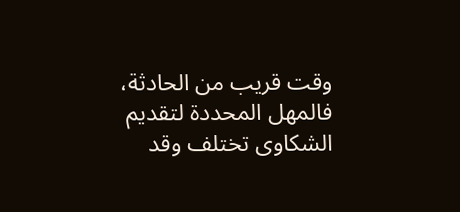وقت قريب من الحادثة، فالمهل المحددة لتقديم الشكاوى تختلف وقد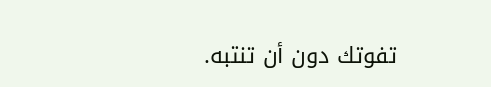تفوتك دون أن تنتبه.